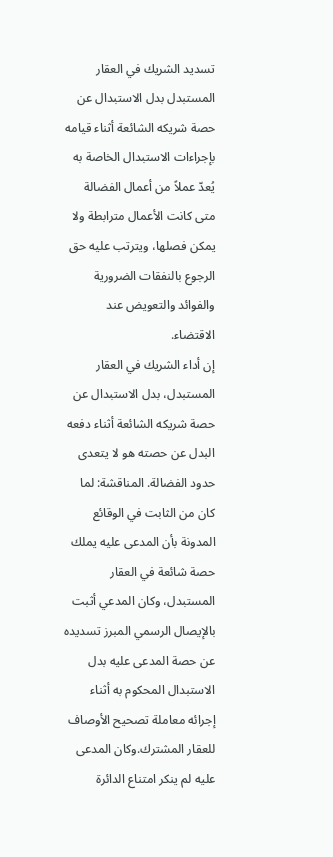تسديد الشريك في العقار المستبدل بدل الاستبدال عن حصة شريكه الشائعة أثناء قيامه بإجراءات الاستبدال الخاصة به يُعدّ عملاً من أعمال الفضالة متى كانت الأعمال مترابطة ولا يمكن فصلها، ويترتب عليه حق الرجوع بالنفقات الضرورية والفوائد والتعويض عند الاقتضاء.
إن أداء الشريك في العقار المستبدل، بدل الاستبدال عن حصة شريكه الشائعة أثناء دفعه البدل عن حصته هو لا يتعدى حدود الفضالة. المناقشة: لما كان من الثابت في الوقائع المدونة بأن المدعى عليه يملك حصة شائعة في العقار المستبدل، وكان المدعي أثبت بالإيصال الرسمي المبرز تسديده عن حصة المدعى عليه بدل الاستبدال المحكوم به أثناء إجرائه معاملة تصحيح الأوصاف للعقار المشترك.وكان المدعى عليه لم ينكر امتناع الدائرة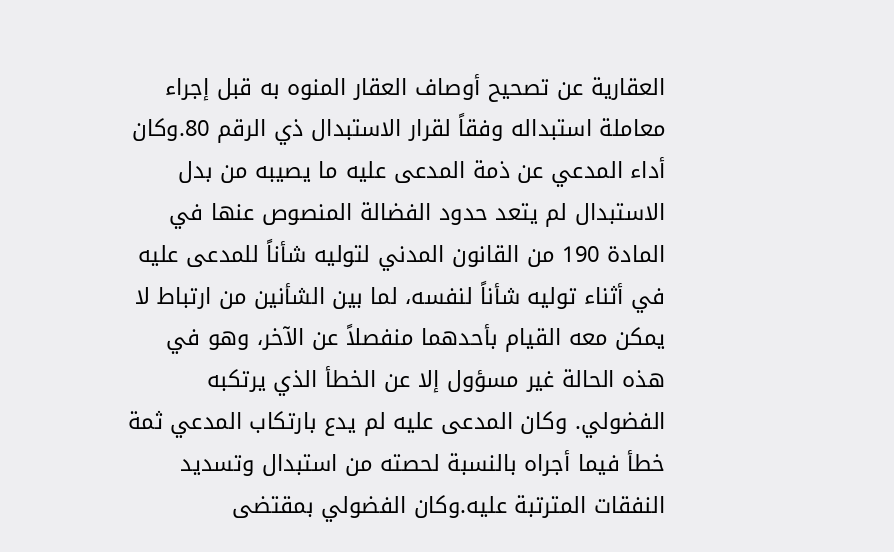العقارية عن تصحيح أوصاف العقار المنوه به قبل إجراء معاملة استبداله وفقاً لقرار الاستبدال ذي الرقم 80.وكان أداء المدعي عن ذمة المدعى عليه ما يصيبه من بدل الاستبدال لم يتعد حدود الفضالة المنصوص عنها في المادة 190 من القانون المدني لتوليه شأناً للمدعى عليه في أثناء توليه شأناً لنفسه، لما بين الشأنين من ارتباط لا يمكن معه القيام بأحدهما منفصلاً عن الآخر، وهو في هذه الحالة غير مسؤول إلا عن الخطأ الذي يرتكبه الفضولي. وكان المدعى عليه لم يدع بارتكاب المدعي ثمة خطأ فيما أجراه بالنسبة لحصته من استبدال وتسديد النفقات المترتبة عليه.وكان الفضولي بمقتضى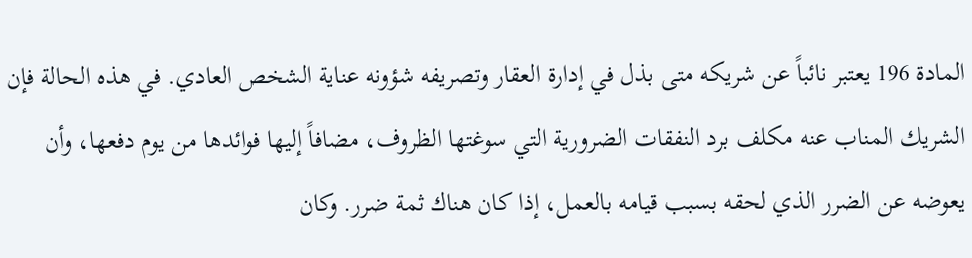المادة 196 يعتبر نائباً عن شريكه متى بذل في إدارة العقار وتصريفه شؤونه عناية الشخص العادي. في هذه الحالة فإن الشريك المناب عنه مكلف برد النفقات الضرورية التي سوغتها الظروف، مضافاً إليها فوائدها من يوم دفعها، وأن يعوضه عن الضرر الذي لحقه بسبب قيامه بالعمل، إذا كان هناك ثمة ضرر. وكان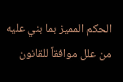الحكم المميز بما بني عليه من علل موافقاً للقانون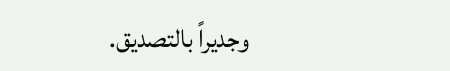وجديراً بالتصديق.